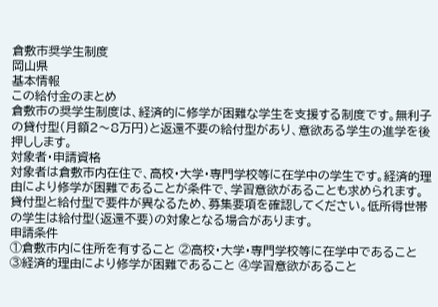倉敷市奨学生制度
岡山県
基本情報
この給付金のまとめ
倉敷市の奨学生制度は、経済的に修学が困難な学生を支援する制度です。無利子の貸付型(月額2〜8万円)と返還不要の給付型があり、意欲ある学生の進学を後押しします。
対象者・申請資格
対象者は倉敷市内在住で、高校・大学・専門学校等に在学中の学生です。経済的理由により修学が困難であることが条件で、学習意欲があることも求められます。
貸付型と給付型で要件が異なるため、募集要項を確認してください。低所得世帯の学生は給付型(返還不要)の対象となる場合があります。
申請条件
①倉敷市内に住所を有すること ②高校・大学・専門学校等に在学中であること ③経済的理由により修学が困難であること ④学習意欲があること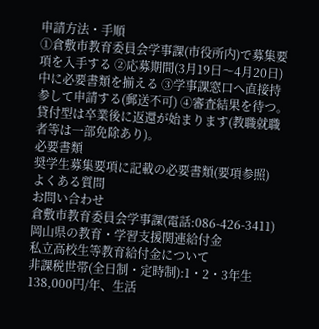申請方法・手順
①倉敷市教育委員会学事課(市役所内)で募集要項を入手する ②応募期間(3月19日〜4月20日)中に必要書類を揃える ③学事課窓口へ直接持参して申請する(郵送不可) ④審査結果を待つ。貸付型は卒業後に返還が始まります(教職就職者等は一部免除あり)。
必要書類
奨学生募集要項に記載の必要書類(要項参照)
よくある質問
お問い合わせ
倉敷市教育委員会学事課(電話:086-426-3411)
岡山県の教育・学習支援関連給付金
私立高校生等教育給付金について
非課税世帯(全日制・定時制):1・2・3年生138,000円/年、生活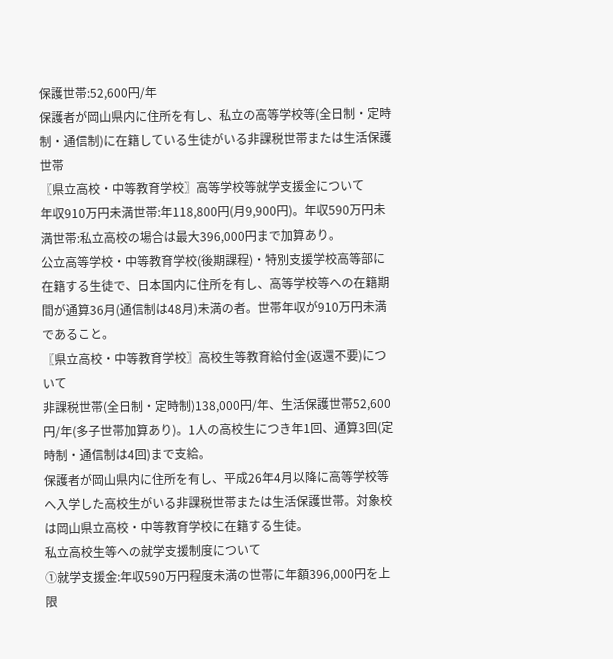保護世帯:52,600円/年
保護者が岡山県内に住所を有し、私立の高等学校等(全日制・定時制・通信制)に在籍している生徒がいる非課税世帯または生活保護世帯
〖県立高校・中等教育学校〗高等学校等就学支援金について
年収910万円未満世帯:年118,800円(月9,900円)。年収590万円未満世帯:私立高校の場合は最大396,000円まで加算あり。
公立高等学校・中等教育学校(後期課程)・特別支援学校高等部に在籍する生徒で、日本国内に住所を有し、高等学校等への在籍期間が通算36月(通信制は48月)未満の者。世帯年収が910万円未満であること。
〖県立高校・中等教育学校〗高校生等教育給付金(返還不要)について
非課税世帯(全日制・定時制)138,000円/年、生活保護世帯52,600円/年(多子世帯加算あり)。1人の高校生につき年1回、通算3回(定時制・通信制は4回)まで支給。
保護者が岡山県内に住所を有し、平成26年4月以降に高等学校等へ入学した高校生がいる非課税世帯または生活保護世帯。対象校は岡山県立高校・中等教育学校に在籍する生徒。
私立高校生等への就学支援制度について
①就学支援金:年収590万円程度未満の世帯に年額396,000円を上限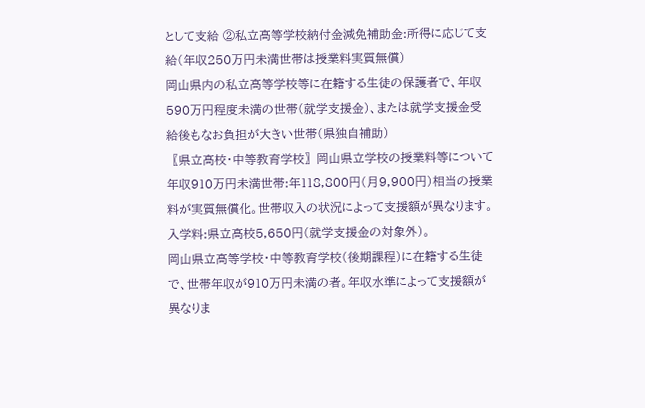として支給 ②私立高等学校納付金減免補助金:所得に応じて支給(年収250万円未満世帯は授業料実質無償)
岡山県内の私立高等学校等に在籍する生徒の保護者で、年収590万円程度未満の世帯(就学支援金)、または就学支援金受給後もなお負担が大きい世帯(県独自補助)
〖県立高校・中等教育学校〗岡山県立学校の授業料等について
年収910万円未満世帯:年118,800円(月9,900円)相当の授業料が実質無償化。世帯収入の状況によって支援額が異なります。入学料:県立高校5,650円(就学支援金の対象外)。
岡山県立高等学校・中等教育学校(後期課程)に在籍する生徒で、世帯年収が910万円未満の者。年収水準によって支援額が異なりま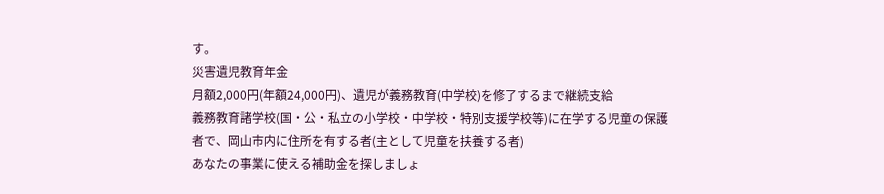す。
災害遺児教育年金
月額2,000円(年額24,000円)、遺児が義務教育(中学校)を修了するまで継続支給
義務教育諸学校(国・公・私立の小学校・中学校・特別支援学校等)に在学する児童の保護者で、岡山市内に住所を有する者(主として児童を扶養する者)
あなたの事業に使える補助金を探しましょ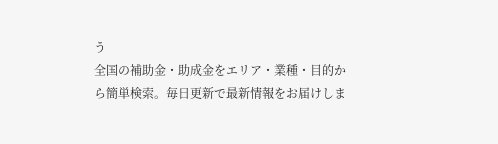う
全国の補助金・助成金をエリア・業種・目的から簡単検索。毎日更新で最新情報をお届けしま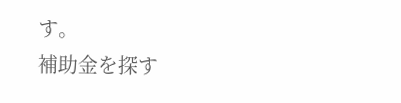す。
補助金を探す